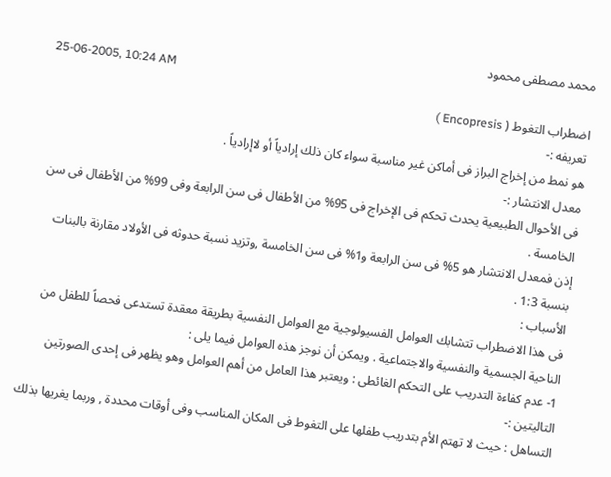محمد مصطفى محمود
25-06-2005, 10:24 AM
اضطراب التغوط ( Encopresis )
تعريفه :-
هو نمط من إخراج البراز فى أماكن غير مناسبة سواء كان ذلك إرادياً أو لاإرادياً .
معدل الانتشار :-
فى الأحوال الطبيعية يحدث تحكم فى الإخراج فى 95% من الأطفال فى سن الرابعة وفى 99% من الأطفال فى سن الخامسة .
إذن فمعدل الانتشار هو 5% فى سن الرابعة و1% فى سن الخامسة ,وتزيد نسبة حدوثه فى الأولاد مقارنة بالبنات بنسبة 1:3 .
الأسباب :
فى هذا الاضطراب تتشابك العوامل الفسيولوجية مع العوامل النفسية بطريقة معقدة تستدعى فحصاً للطفل من الناحية الجسمية والنفسية والاجتماعية . ويمكن أن نوجز هذه العوامل فيما يلى :
1- عدم كفاءة التدريب على التحكم الغائطى : ويعتبر هذا العامل من أهم العوامل وهو يظهر فى إحدى الصورتين التاليتين :-
التساهل : حيث لا تهتم الأم بتدريب طفلها على التغوط فى المكان المناسب وفى أوقات محددة , وربما يغريها بذلك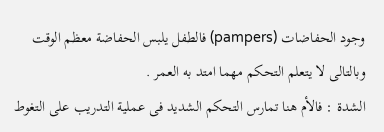وجود الحفاضات (pampers) فالطفل يلبس الحفاضة معظم الوقت وبالتالى لا يتعلم التحكم مهما امتد به العمر .
الشدة : فالأم هنا تمارس التحكم الشديد فى عملية التدريب على التغوط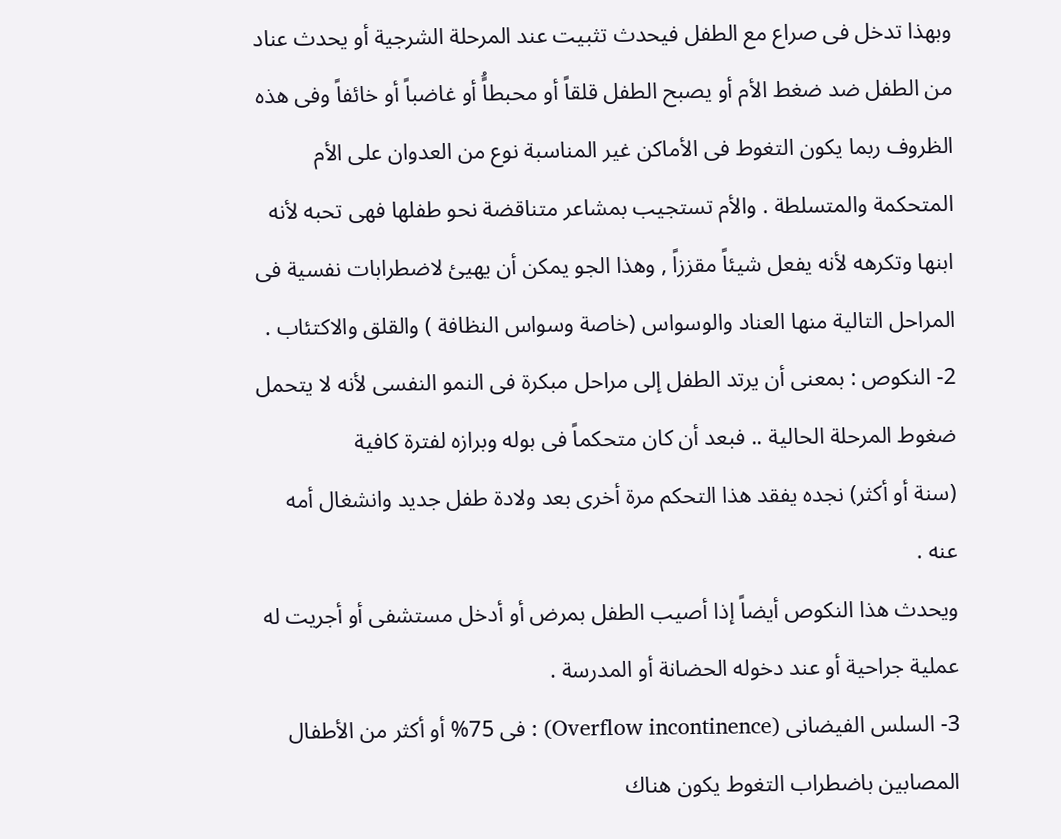وبهذا تدخل فى صراع مع الطفل فيحدث تثبيت عند المرحلة الشرجية أو يحدث عناد من الطفل ضد ضغط الأم أو يصبح الطفل قلقاً أو محبطاًُ أو غاضباً أو خائفاً وفى هذه الظروف ربما يكون التغوط فى الأماكن غير المناسبة نوع من العدوان على الأم المتحكمة والمتسلطة . والأم تستجيب بمشاعر متناقضة نحو طفلها فهى تحبه لأنه ابنها وتكرهه لأنه يفعل شيئاً مقززاً , وهذا الجو يمكن أن يهيئ لاضطرابات نفسية فى المراحل التالية منها العناد والوسواس (خاصة وسواس النظافة ) والقلق والاكتئاب .
2- النكوص : بمعنى أن يرتد الطفل إلى مراحل مبكرة فى النمو النفسى لأنه لا يتحمل ضغوط المرحلة الحالية .. فبعد أن كان متحكماً فى بوله وبرازه لفترة كافية
(سنة أو أكثر) نجده يفقد هذا التحكم مرة أخرى بعد ولادة طفل جديد وانشغال أمه عنه .
ويحدث هذا النكوص أيضاً إذا أصيب الطفل بمرض أو أدخل مستشفى أو أجريت له عملية جراحية أو عند دخوله الحضانة أو المدرسة .
3- السلس الفيضانى (Overflow incontinence) : فى 75% أو أكثر من الأطفال المصابين باضطراب التغوط يكون هناك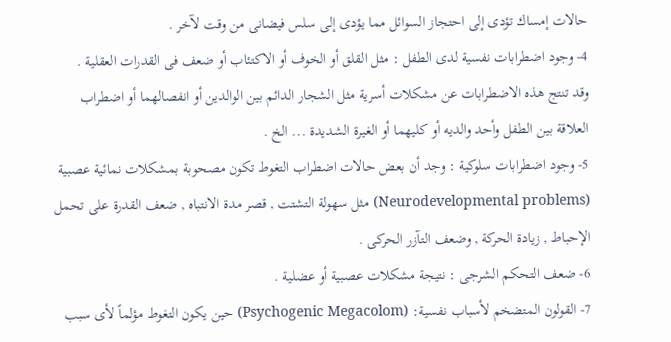حالات إمساك تؤدى إلى احتجاز السوائل مما يؤدى إلى سلس فيضانى من وقت لآخر .
4- وجود اضطرابات نفسية لدى الطفل : مثل القلق أو الخوف أو الاكتئاب أو ضعف فى القدرات العقلية .
وقد تنتج هذه الاضطرابات عن مشكلات أسرية مثل الشجار الدائم بين الوالدين أو انفصالهما أو اضطراب العلاقة بين الطفل وأحد والديه أو كليهما أو الغيرة الشديدة ... الخ .
5- وجود اضطرابات سلوكية : وجد أن بعض حالات اضطراب التغوط تكون مصحوبة بمشكلات نمائية عصبية (Neurodevelopmental problems) مثل سهولة التشتت , قصر مدة الانتباه , ضعف القدرة على تحمل الإحباط , زيادة الحركة , وضعف التآزر الحركى .
6- ضعف التحكم الشرجى : نتيجة مشكلات عصبية أو عضلية .
7- القولون المتضخم لأسباب نفسية: (Psychogenic Megacolom) حين يكون التغوط مؤلماً لأى سبب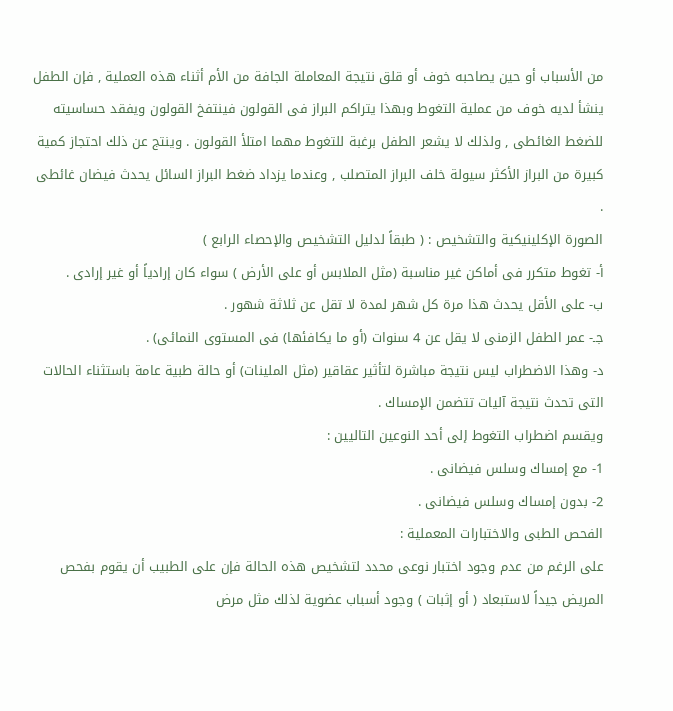من الأسباب أو حين يصاحبه خوف أو قلق نتيجة المعاملة الجافة من الأم أثناء هذه العملية , فإن الطفل ينشأ لديه خوف من عملية التغوط وبهذا يتراكم البراز فى القولون فينتفخ القولون ويفقد حساسيته للضغط الغائطى , ولذلك لا يشعر الطفل برغبة للتغوط مهما امتلأ القولون . وينتج عن ذلك احتجاز كمية كبيرة من البراز الأكثر سيولة خلف البراز المتصلب , وعندما يزداد ضغط البراز السائل يحدث فيضان غائطى .
الصورة الإكلينيكية والتشخيص : ( طبقاً لدليل التشخيص والإحصاء الرابع )
أ- تغوط متكرر فى أماكن غير مناسبة (مثل الملابس أو على الأرض ) سواء كان إرادياً أو غير إرادى .
ب- على الأقل يحدث هذا مرة كل شهر لمدة لا تقل عن ثلاثة شهور .
جـ- عمر الطفل الزمنى لا يقل عن 4 سنوات (أو ما يكافئها) فى المستوى النمائى) .
د- وهذا الاضطراب ليس نتيجة مباشرة لتأثير عقاقير (مثل الملينات) أو حالة طبية عامة باستثناء الحالات التى تحدث نتيجة آليات تتضمن الإمساك .
ويقسم اضطراب التغوط إلى أحد النوعين التاليين :
1- مع إمساك وسلس فيضانى .
2- بدون إمساك وسلس فيضانى .
الفحص الطبى والاختبارات المعملية :
على الرغم من عدم وجود اختبار نوعى محدد لتشخيص هذه الحالة فإن على الطبيب أن يقوم بفحص المريض جيداً لاستبعاد ( أو إثبات ) وجود أسباب عضوية لذلك مثل مرض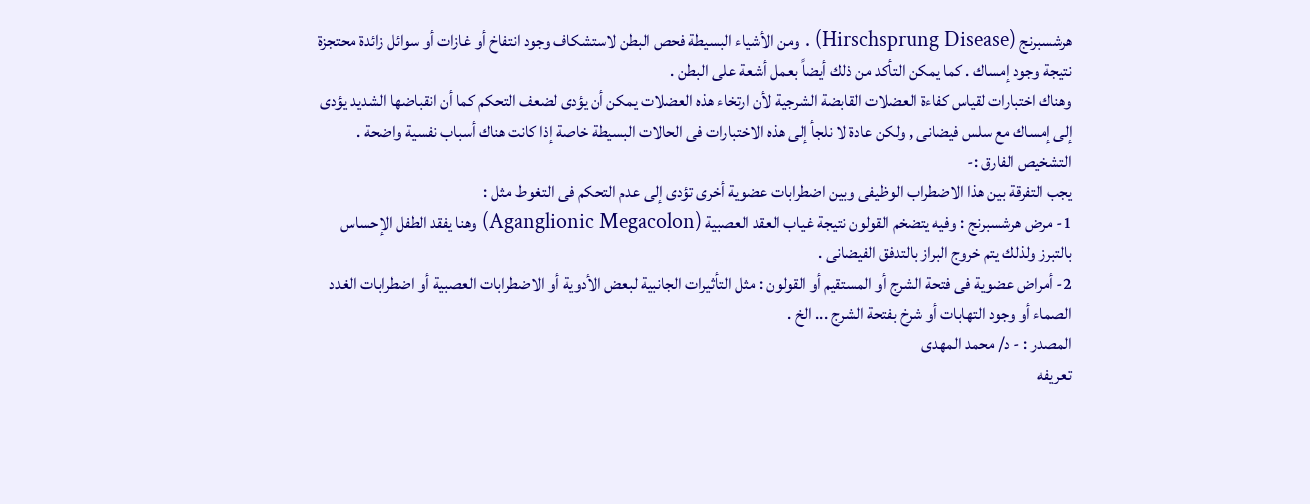هرشسبرنج (Hirschsprung Disease) . ومن الأشياء البسيطة فحص البطن لاستشكاف وجود انتفاخ أو غازات أو سوائل زائدة محتجزة نتيجة وجود إمساك . كما يمكن التأكد من ذلك أيضاً بعمل أشعة على البطن .
وهناك اختبارات لقياس كفاءة العضلات القابضة الشرجية لأن ارتخاء هذه العضلات يمكن أن يؤدى لضعف التحكم كما أن انقباضها الشديد يؤدى إلى إمساك مع سلس فيضانى , ولكن عادة لا نلجأ إلى هذه الاختبارات فى الحالات البسيطة خاصة إذا كانت هناك أسباب نفسية واضحة .
التشخيص الفارق :-
يجب التفرقة بين هذا الاضطراب الوظيفى وبين اضطرابات عضوية أخرى تؤدى إلى عدم التحكم فى التغوط مثل :
1- مرض هرشسبرنج : وفيه يتضخم القولون نتيجة غياب العقد العصبية (Aganglionic Megacolon) وهنا يفقد الطفل الإحساس بالتبرز ولذلك يتم خروج البراز بالتدفق الفيضانى .
2- أمراض عضوية فى فتحة الشرج أو المستقيم أو القولون : مثل التأثيرات الجانبية لبعض الأدوية أو الاضطرابات العصبية أو اضطرابات الغدد الصماء أو وجود التهابات أو شرخ بفتحة الشرج ... الخ .
المصدر : - د/ محمد المهدى
تعريفه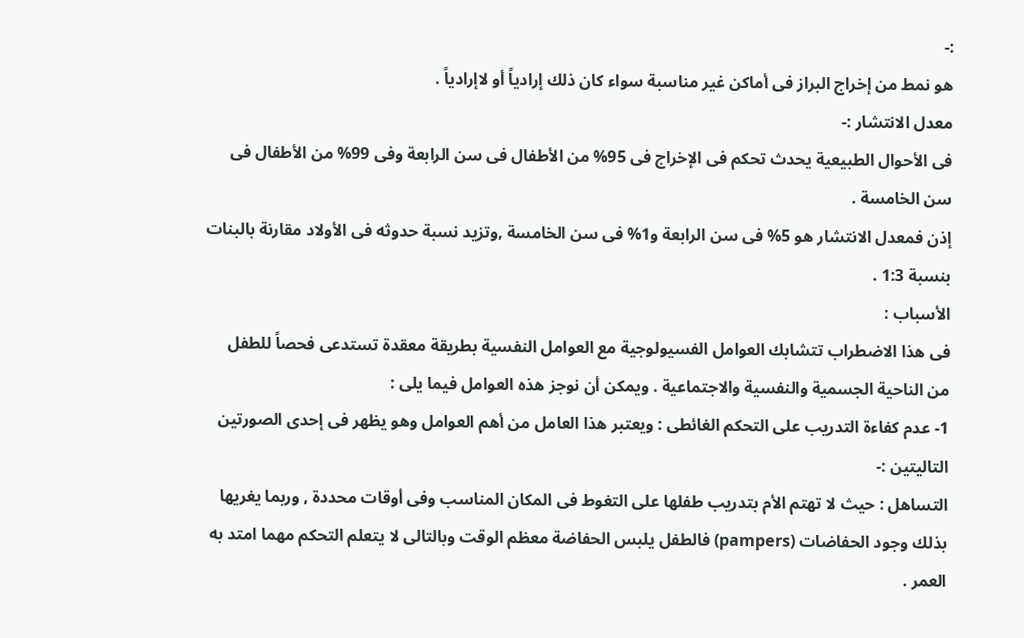:-
هو نمط من إخراج البراز فى أماكن غير مناسبة سواء كان ذلك إرادياً أو لاإرادياً .
معدل الانتشار :-
فى الأحوال الطبيعية يحدث تحكم فى الإخراج فى 95% من الأطفال فى سن الرابعة وفى 99% من الأطفال فى سن الخامسة .
إذن فمعدل الانتشار هو 5% فى سن الرابعة و1% فى سن الخامسة ,وتزيد نسبة حدوثه فى الأولاد مقارنة بالبنات بنسبة 1:3 .
الأسباب :
فى هذا الاضطراب تتشابك العوامل الفسيولوجية مع العوامل النفسية بطريقة معقدة تستدعى فحصاً للطفل من الناحية الجسمية والنفسية والاجتماعية . ويمكن أن نوجز هذه العوامل فيما يلى :
1- عدم كفاءة التدريب على التحكم الغائطى : ويعتبر هذا العامل من أهم العوامل وهو يظهر فى إحدى الصورتين التاليتين :-
التساهل : حيث لا تهتم الأم بتدريب طفلها على التغوط فى المكان المناسب وفى أوقات محددة , وربما يغريها بذلك وجود الحفاضات (pampers) فالطفل يلبس الحفاضة معظم الوقت وبالتالى لا يتعلم التحكم مهما امتد به العمر .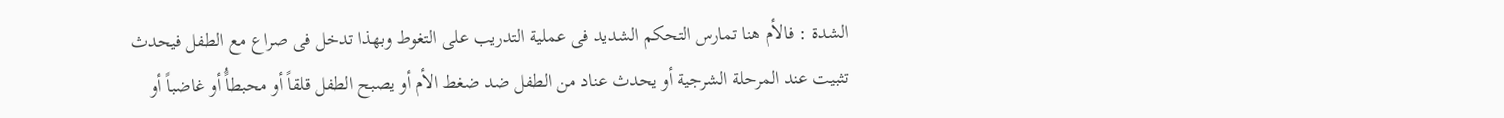الشدة : فالأم هنا تمارس التحكم الشديد فى عملية التدريب على التغوط وبهذا تدخل فى صراع مع الطفل فيحدث تثبيت عند المرحلة الشرجية أو يحدث عناد من الطفل ضد ضغط الأم أو يصبح الطفل قلقاً أو محبطاًُ أو غاضباً أو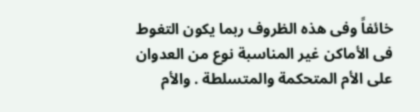خائفاً وفى هذه الظروف ربما يكون التغوط فى الأماكن غير المناسبة نوع من العدوان على الأم المتحكمة والمتسلطة . والأم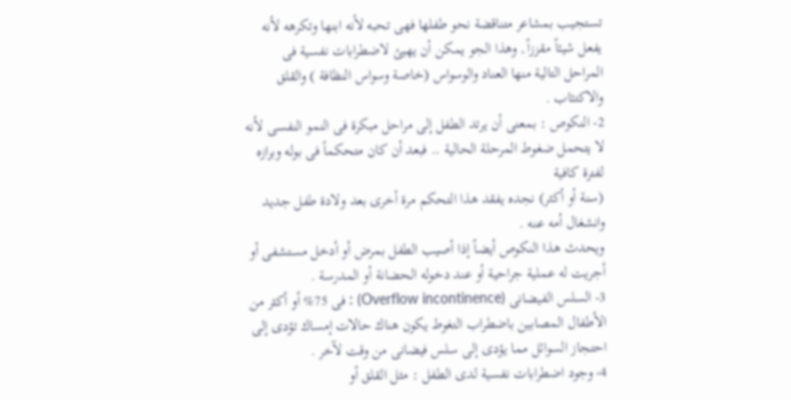تستجيب بمشاعر متناقضة نحو طفلها فهى تحبه لأنه ابنها وتكرهه لأنه يفعل شيئاً مقززاً , وهذا الجو يمكن أن يهيئ لاضطرابات نفسية فى المراحل التالية منها العناد والوسواس (خاصة وسواس النظافة ) والقلق والاكتئاب .
2- النكوص : بمعنى أن يرتد الطفل إلى مراحل مبكرة فى النمو النفسى لأنه لا يتحمل ضغوط المرحلة الحالية .. فبعد أن كان متحكماً فى بوله وبرازه لفترة كافية
(سنة أو أكثر) نجده يفقد هذا التحكم مرة أخرى بعد ولادة طفل جديد وانشغال أمه عنه .
ويحدث هذا النكوص أيضاً إذا أصيب الطفل بمرض أو أدخل مستشفى أو أجريت له عملية جراحية أو عند دخوله الحضانة أو المدرسة .
3- السلس الفيضانى (Overflow incontinence) : فى 75% أو أكثر من الأطفال المصابين باضطراب التغوط يكون هناك حالات إمساك تؤدى إلى احتجاز السوائل مما يؤدى إلى سلس فيضانى من وقت لآخر .
4- وجود اضطرابات نفسية لدى الطفل : مثل القلق أو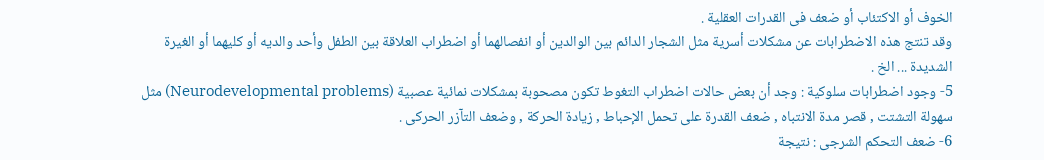الخوف أو الاكتئاب أو ضعف فى القدرات العقلية .
وقد تنتج هذه الاضطرابات عن مشكلات أسرية مثل الشجار الدائم بين الوالدين أو انفصالهما أو اضطراب العلاقة بين الطفل وأحد والديه أو كليهما أو الغيرة الشديدة ... الخ .
5- وجود اضطرابات سلوكية : وجد أن بعض حالات اضطراب التغوط تكون مصحوبة بمشكلات نمائية عصبية (Neurodevelopmental problems) مثل سهولة التشتت , قصر مدة الانتباه , ضعف القدرة على تحمل الإحباط , زيادة الحركة , وضعف التآزر الحركى .
6- ضعف التحكم الشرجى : نتيجة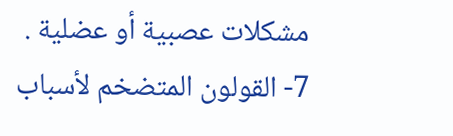مشكلات عصبية أو عضلية .
7- القولون المتضخم لأسباب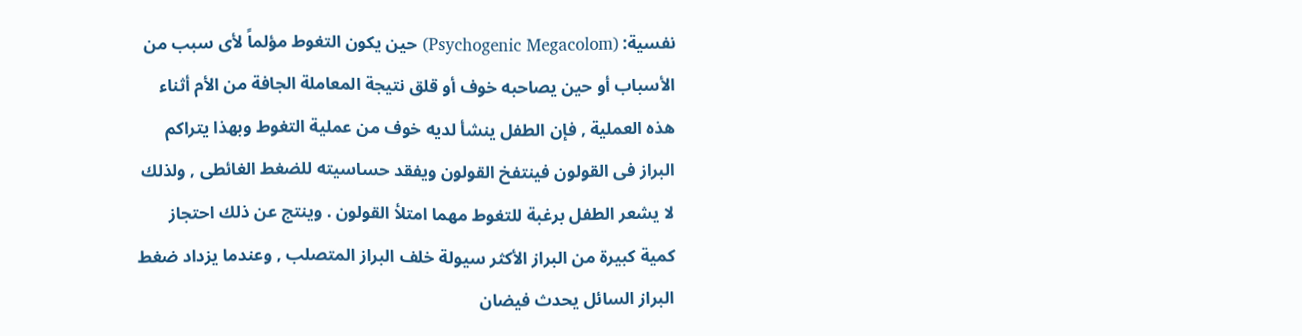نفسية: (Psychogenic Megacolom) حين يكون التغوط مؤلماً لأى سبب من الأسباب أو حين يصاحبه خوف أو قلق نتيجة المعاملة الجافة من الأم أثناء هذه العملية , فإن الطفل ينشأ لديه خوف من عملية التغوط وبهذا يتراكم البراز فى القولون فينتفخ القولون ويفقد حساسيته للضغط الغائطى , ولذلك لا يشعر الطفل برغبة للتغوط مهما امتلأ القولون . وينتج عن ذلك احتجاز كمية كبيرة من البراز الأكثر سيولة خلف البراز المتصلب , وعندما يزداد ضغط البراز السائل يحدث فيضان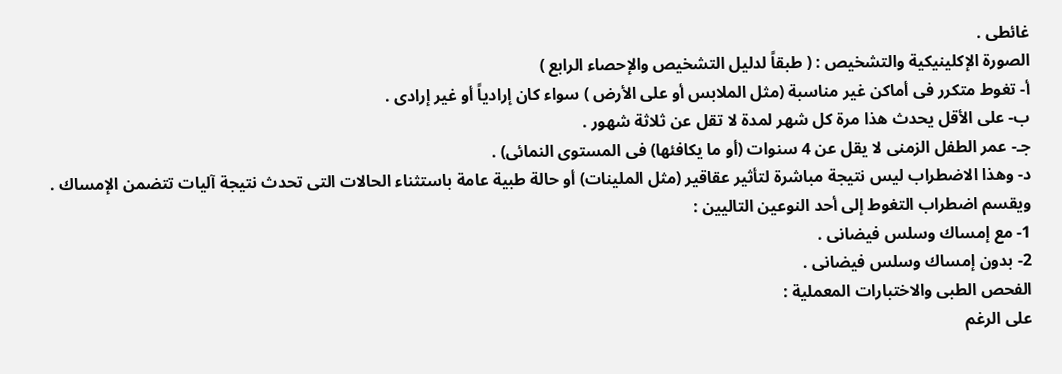غائطى .
الصورة الإكلينيكية والتشخيص : ( طبقاً لدليل التشخيص والإحصاء الرابع )
أ- تغوط متكرر فى أماكن غير مناسبة (مثل الملابس أو على الأرض ) سواء كان إرادياً أو غير إرادى .
ب- على الأقل يحدث هذا مرة كل شهر لمدة لا تقل عن ثلاثة شهور .
جـ- عمر الطفل الزمنى لا يقل عن 4 سنوات (أو ما يكافئها) فى المستوى النمائى) .
د- وهذا الاضطراب ليس نتيجة مباشرة لتأثير عقاقير (مثل الملينات) أو حالة طبية عامة باستثناء الحالات التى تحدث نتيجة آليات تتضمن الإمساك .
ويقسم اضطراب التغوط إلى أحد النوعين التاليين :
1- مع إمساك وسلس فيضانى .
2- بدون إمساك وسلس فيضانى .
الفحص الطبى والاختبارات المعملية :
على الرغم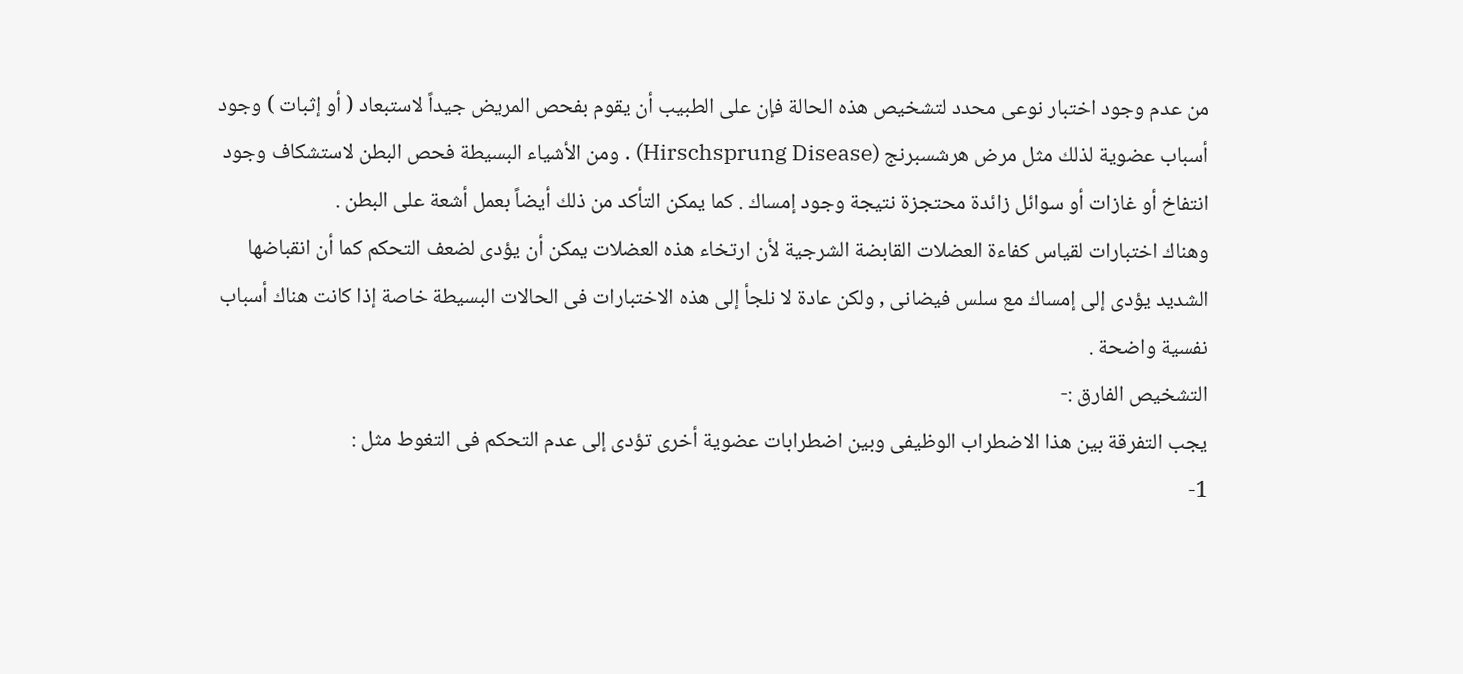من عدم وجود اختبار نوعى محدد لتشخيص هذه الحالة فإن على الطبيب أن يقوم بفحص المريض جيداً لاستبعاد ( أو إثبات ) وجود أسباب عضوية لذلك مثل مرض هرشسبرنج (Hirschsprung Disease) . ومن الأشياء البسيطة فحص البطن لاستشكاف وجود انتفاخ أو غازات أو سوائل زائدة محتجزة نتيجة وجود إمساك . كما يمكن التأكد من ذلك أيضاً بعمل أشعة على البطن .
وهناك اختبارات لقياس كفاءة العضلات القابضة الشرجية لأن ارتخاء هذه العضلات يمكن أن يؤدى لضعف التحكم كما أن انقباضها الشديد يؤدى إلى إمساك مع سلس فيضانى , ولكن عادة لا نلجأ إلى هذه الاختبارات فى الحالات البسيطة خاصة إذا كانت هناك أسباب نفسية واضحة .
التشخيص الفارق :-
يجب التفرقة بين هذا الاضطراب الوظيفى وبين اضطرابات عضوية أخرى تؤدى إلى عدم التحكم فى التغوط مثل :
1-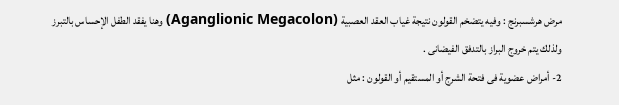مرض هرشسبرنج : وفيه يتضخم القولون نتيجة غياب العقد العصبية (Aganglionic Megacolon) وهنا يفقد الطفل الإحساس بالتبرز ولذلك يتم خروج البراز بالتدفق الفيضانى .
2- أمراض عضوية فى فتحة الشرج أو المستقيم أو القولون : مثل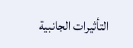التأثيرات الجانبية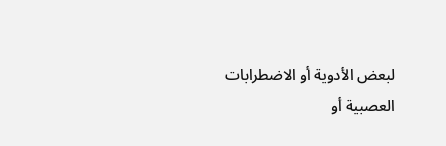لبعض الأدوية أو الاضطرابات العصبية أو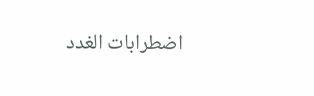اضطرابات الغدد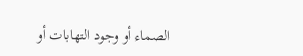الصماء أو وجود التهابات أو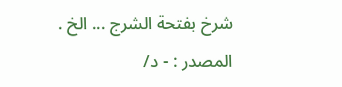شرخ بفتحة الشرج ... الخ .
المصدر : - د/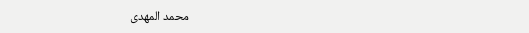محمد المهدى